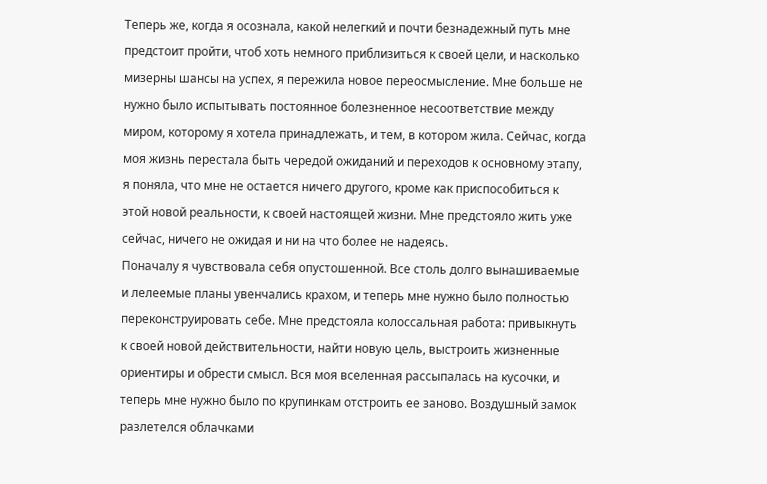Теперь же, когда я осознала, какой нелегкий и почти безнадежный путь мне предстоит пройти, чтоб хоть немного приблизиться к своей цели, и насколько мизерны шансы на успех, я пережила новое переосмысление. Мне больше не нужно было испытывать постоянное болезненное несоответствие между миром, которому я хотела принадлежать, и тем, в котором жила. Сейчас, когда моя жизнь перестала быть чередой ожиданий и переходов к основному этапу, я поняла, что мне не остается ничего другого, кроме как приспособиться к этой новой реальности, к своей настоящей жизни. Мне предстояло жить уже сейчас, ничего не ожидая и ни на что более не надеясь.
Поначалу я чувствовала себя опустошенной. Все столь долго вынашиваемые и лелеемые планы увенчались крахом, и теперь мне нужно было полностью переконструировать себе. Мне предстояла колоссальная работа: привыкнуть к своей новой действительности, найти новую цель, выстроить жизненные ориентиры и обрести смысл. Вся моя вселенная рассыпалась на кусочки, и теперь мне нужно было по крупинкам отстроить ее заново. Воздушный замок разлетелся облачками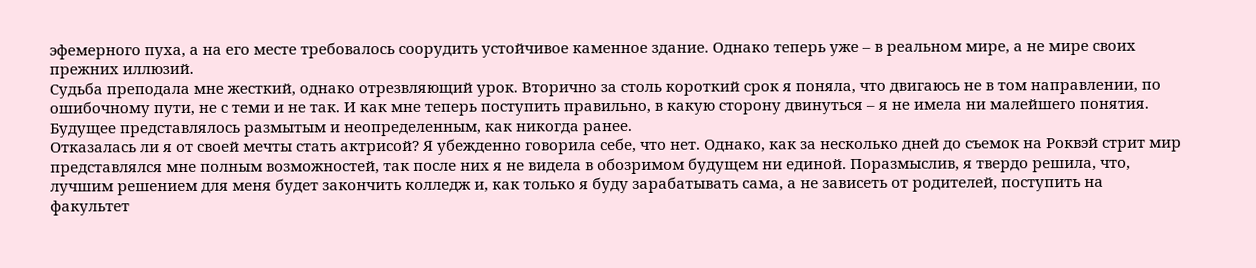эфемерного пуха, а на его месте требовалось соорудить устойчивое каменное здание. Однако теперь уже – в реальном мире, а не мире своих прежних иллюзий.
Судьба преподала мне жесткий, однако отрезвляющий урок. Вторично за столь короткий срок я поняла, что двигаюсь не в том направлении, по ошибочному пути, не с теми и не так. И как мне теперь поступить правильно, в какую сторону двинуться – я не имела ни малейшего понятия. Будущее представлялось размытым и неопределенным, как никогда ранее.
Отказалась ли я от своей мечты стать актрисой? Я убежденно говорила себе, что нет. Однако, как за несколько дней до съемок на Роквэй стрит мир представлялся мне полным возможностей, так после них я не видела в обозримом будущем ни единой. Поразмыслив, я твердо решила, что, лучшим решением для меня будет закончить колледж и, как только я буду зарабатывать сама, а не зависеть от родителей, поступить на факультет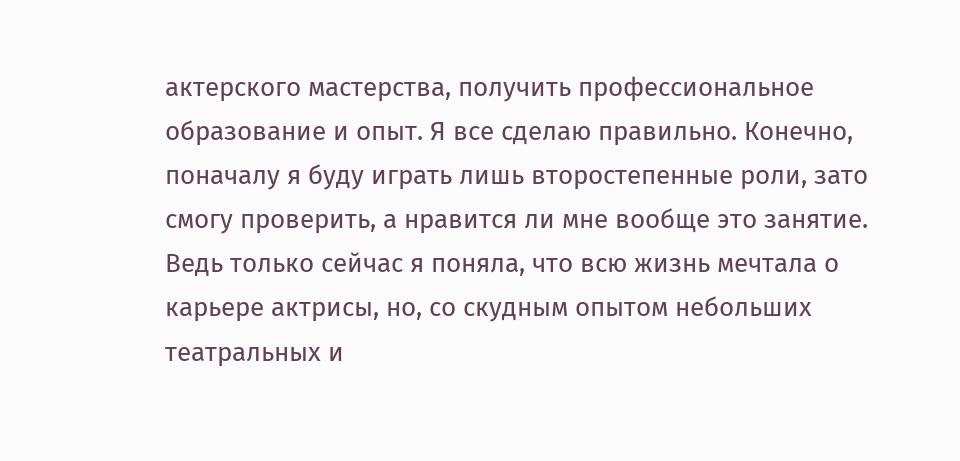актерского мастерства, получить профессиональное образование и опыт. Я все сделаю правильно. Конечно, поначалу я буду играть лишь второстепенные роли, зато смогу проверить, а нравится ли мне вообще это занятие. Ведь только сейчас я поняла, что всю жизнь мечтала о карьере актрисы, но, со скудным опытом небольших театральных и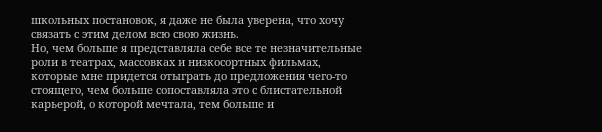школьных постановок, я даже не была уверена, что хочу связать с этим делом всю свою жизнь.
Но, чем больше я представляла себе все те незначительные роли в театрах, массовках и низкосортных фильмах, которые мне придется отыграть до предложения чего-то стоящего, чем больше сопоставляла это с блистательной карьерой, о которой мечтала, тем больше и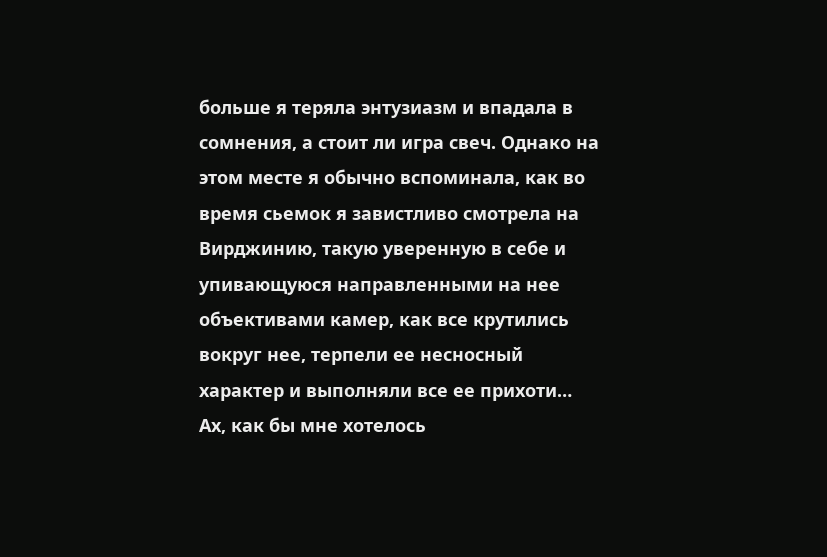больше я теряла энтузиазм и впадала в сомнения, а стоит ли игра свеч. Однако на этом месте я обычно вспоминала, как во время сьемок я завистливо смотрела на Вирджинию, такую уверенную в себе и упивающуюся направленными на нее объективами камер, как все крутились вокруг нее, терпели ее несносный характер и выполняли все ее прихоти… Ах, как бы мне хотелось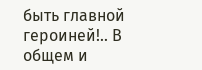быть главной героиней!.. В общем и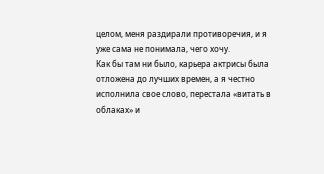целом, меня раздирали противоречия, и я уже сама не понимала, чего хочу.
Как бы там ни было, карьера актрисы была отложена до лучших времен, а я честно исполнила свое слово, перестала «витать в облаках» и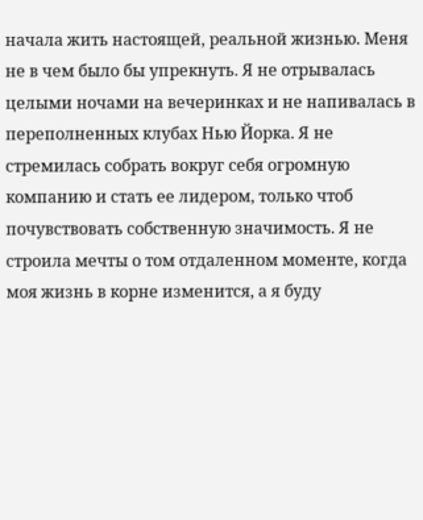начала жить настоящей, реальной жизнью. Меня не в чем было бы упрекнуть. Я не отрывалась целыми ночами на вечеринках и не напивалась в переполненных клубах Нью Йорка. Я не стремилась собрать вокруг себя огромную компанию и стать ее лидером, только чтоб почувствовать собственную значимость. Я не строила мечты о том отдаленном моменте, когда моя жизнь в корне изменится, а я буду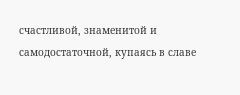счастливой, знаменитой и самодостаточной, купаясь в славе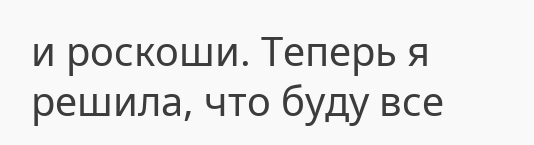и роскоши. Теперь я решила, что буду все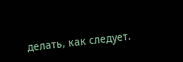делать, как следует.